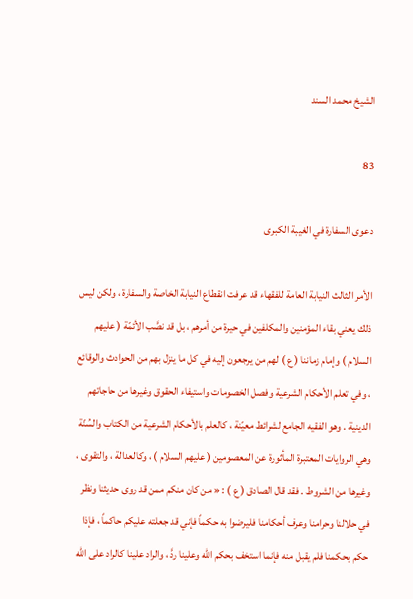الشيخ محمد السند

83

دعوى السفارة في الغيبة الكبرى

الأمر الثالث النيابة العامة للفقهاء قد عرفت انقطاع النيابة الخاصة والسفارة ، ولكن ليس ذلك يعني بقاء المؤمنين والمكلفين في حيرة من أمرهم ، بل قد نصَّب الأئمّة ( عليهم السلام ) وإمام زماننا ( ع ) لهم من يرجعون إليه في كل ما ينزل بهم من الحوادث والوقائع ، وفي تعلم الأحكام الشرعية وفصل الخصومات واستيفاء الحقوق وغيرها من حاجاتهم الدينية . وهو الفقيه الجامع لشرائط معيّنة ، كالعلم بالأحكام الشرعية من الكتاب والسُنّة وهي الروايات المعتبرة المأثورة عن المعصومين ( عليهم السلام ) ، وكالعدالة ، والتقوى ، وغيرها من الشروط . فقد قال الصادق ( ع ) : « من كان منكم ممن قد روى حديثنا ونظر في حلالنا وحرامنا وعرف أحكامنا فليرضوا به حكماً فإني قد جعلته عليكم حاكماً ، فإذا حكم بحكمنا فلم يقبل منه فإنما استخف بحكم الله وعلينا ردَّ ، والراد علينا كالراد على الله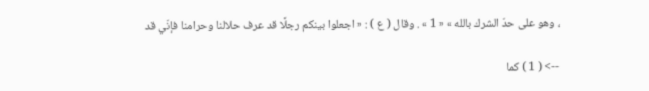، وهو على حدّ الشرك بالله » « 1 » . وقال ( ع ) : « اجعلوا بينكم رجلًا قد عرف حلالنا وحرامنا فإنّي قد

--> ( 1 ) كما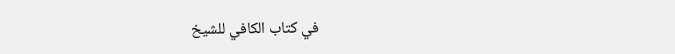في كتاب الكافي للشيخ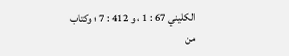الكليني 67 : 1 ، و 412 : 7 ؛ وكتاب من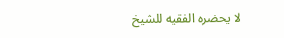لا يحضره الفقيه للشيخ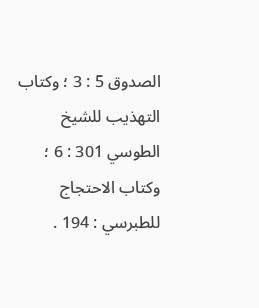الصدوق 5 : 3 ؛ وكتاب التهذيب للشيخ الطوسي 301 : 6 ؛ وكتاب الاحتجاج للطبرسي : 194 .